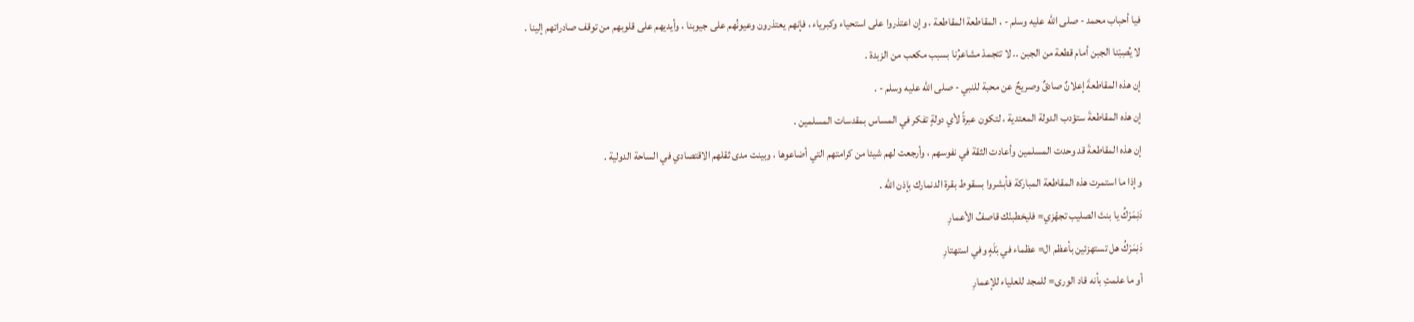فيا أحباب محمد - صلى الله عليه وسلم - ، المقاطعة المقاطعة ، وإن اعتذروا على استحياء وكبرياء ، فإنهم يعتذرون وعيونُهم على جيوبنا ، وأيديهم على قلوبهم من توقف صادراتهم إلينا .
لا يُصِبْنا الجبن أمام قطعة من الجبن .. لا تتجمدْ مشاعرُنا بسبب مكعب من الزبدة .
إن هذه المقاطعةَ إعلانٌ صادقٌ وصريحٌ عن محبة للنبي - صلى الله عليه وسلم - .
إن هذه المقاطعةَ ستؤدب الدولة المعتدية ، لتكون عبرةً لأي دولةٍ تفكر في المساس بمقدسات المسلمين .
إن هذه المقاطعةَ قد وحدت المسلمين وأعادت الثقة في نفوسهم ، وأرجعت لهم شيئا من كرامتهم التي أضاعوها ، وبينت مدى ثقلهم الاقتصادي في الساحة الدولية .
وإذا ما استمرت هذه المقاطعة المباركة فأبشروا بسقوط بقرة الدنمارك بإذن الله .
دَنِمَرْكُ يا بنتَ الصليب تجهّزي= فليخطبنّك قاصفُ الأعمارِ
دَنِمَرْكُ هل تستهزئين بأعظم ال= عظماء في بَلَهٍ وفي استهتارِ
أو ما علمتِ بأنه قاد الورى= للمجد للعلياء للإعمارِ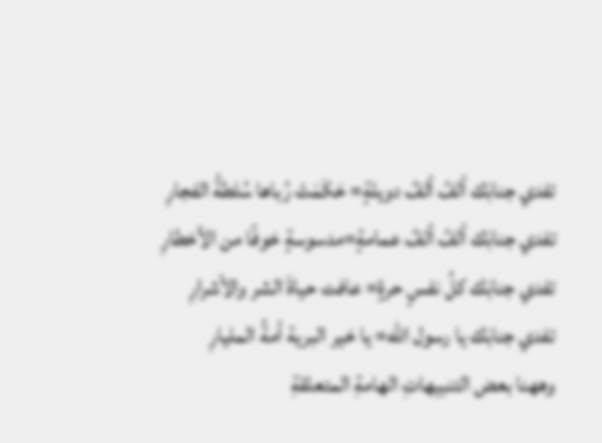تفدي جنابَك ألفُ ألفُ دويلةٍ= حَكَمَتْ رُباها سُلطةُ الفجارِ
تفدي جنابَك ألفُ ألفُ عمامةٍ=مدسوسةٍ خوفًا من الأخطارِ
تفدي جنابَك كلُ نفسٍ حرةٍ= عافت حياةَ الشر والأشرارِ
تفدي جنابَك يا رسول الله= يا خير البرية أمةُ المليارِ
وههنا بعض التنبيهاتِ الهامةِ المتعلقةِ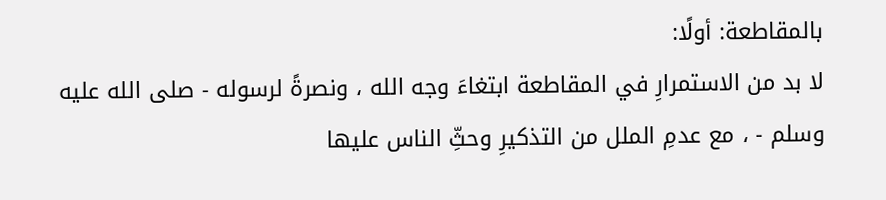بالمقاطعة: أولًا:
لا بد من الاستمرارِ في المقاطعة ابتغاءَ وجه الله ، ونصرةً لرسوله - صلى الله عليه وسلم - ، مع عدمِ الملل من التذكيرِ وحثِّ الناس عليها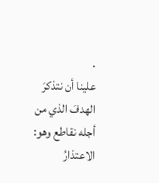.
علينا أن نتذكرَ الهدفَ الذي من أجله نقاطع وهو: الاعتذارُ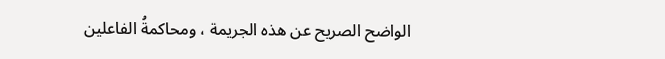الواضح الصريح عن هذه الجريمة ، ومحاكمةُ الفاعلين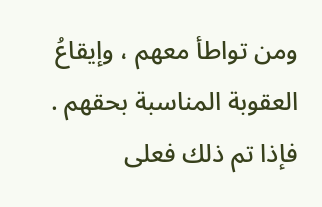ومن تواطأ معهم ، وإيقاعُ العقوبة المناسبة بحقهم . فإذا تم ذلك فعلى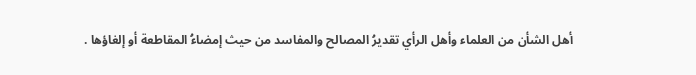أهل الشأن من العلماء وأهل الرأي تقديرُ المصالح والمفاسد من حيث إمضاءُ المقاطعة أو إلغاؤها .